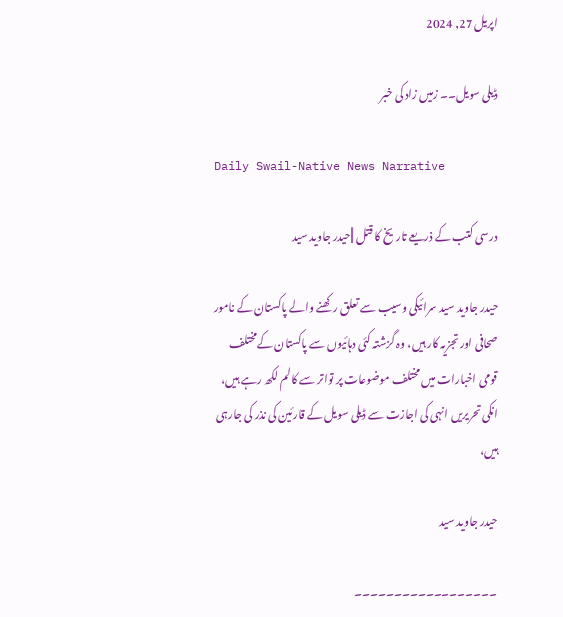اپریل 27, 2024

ڈیلی سویل۔۔ زمیں زاد کی خبر

Daily Swail-Native News Narrative

درسی کتب کے ذریعے تاریخ کا قتل ||حیدر جاوید سید

حیدر جاوید سید سرائیکی وسیب سے تعلق رکھنے والے پاکستان کے نامور صحافی اور تجزیہ کار ہیں، وہ گزشتہ کئی دہائیوں سے پاکستان کےمختلف قومی اخبارات میں مختلف موضوعات پر تواتر سے کالم لکھ رہے ہیں، انکی تحریریں انہی کی اجازت سے ڈیلی سویل کے قارئین کی نذر کی جارہی ہیں،

حیدر جاوید سید

۔۔۔۔۔۔۔۔۔۔۔۔۔۔۔۔۔۔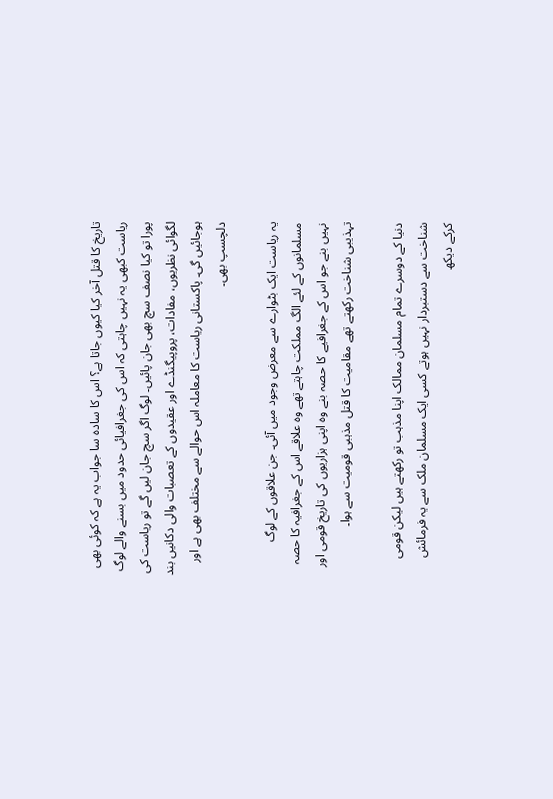تاریخ کا قتل آخر کیا کیوں جاتا ہے؟ اس کا سادہ سا جواب یہ ہے کہ کوئی بھی ریاست کبھی یہ نہیں چاہتی کہ اس کی جغرافیائی حدود میں بسنے والے لوگ پورا تو کیا نصف سچ بھی جان پائیں۔ لوگ اگر سچ جان لیں گے تو ریاست کی لگوائی نظریوں، مفادات، پروپیگنڈے اور عقیدوں کے تعصبات والی دکانیں بند ہوجائیں گی۔ پاکستانی ریاست کا معاملہ اس حوالے سے مختلف بھی ہے اور دلچسپ بھی۔

یہ ریاست ایک بٹوارے سے معرض وجود میں آئی۔ جن علاقوں کے لوگ مسلمانوں کے لئے الگ مملکت چاہتے تھے وہ علاقے اس کے جغرافیہ کا حصہ نہیں بنے جو اس کے جغرافیے کا حصہ بنے وہ اپنی ہزاریوں کی تاریخ قومی اور تہذیبی شناخت رکھتے تھے مقامیت کا قتل مذہبی قومیت سے ہوا۔

دنیا کے دوسرے تمام مسلمان ممالک اپنا مذہب تو رکھتے ہیں لیکن قومی شناخت سے دستبردار نہیں ہوتے کسی ایک مسلمان ملک سے یہ فرمائش کرکے دیکھ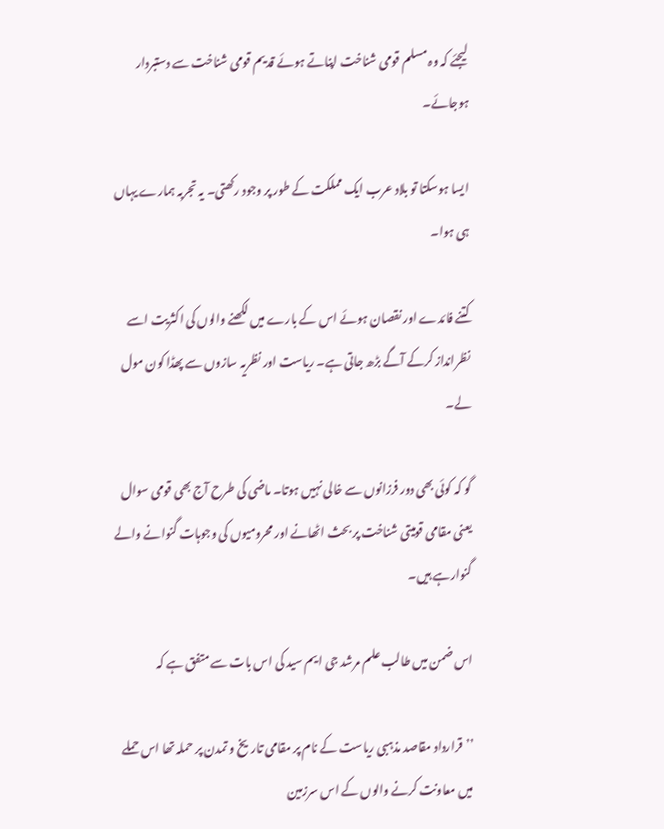لیجئے کہ وہ مسلم قومی شناخت اپناتے ہوئے قدیم قومی شناخت سے دستبردار ہوجائے۔

ایسا ہوسکتا تو بلاد عرب ایک مملکت کے طور پر وجود رکھتی۔ یہ تجربہ ہمارے یہاں ہی ہوا۔

کتنے فائدے اور نقصان ہوئے اس کے بارے میں لکھنے والوں کی اکثریت اسے نظرانداز کرکے آگے بڑھ جاتی ہے۔ ریاست اور نظریہ سازوں سے پھڈا کون مول لے۔

گو کہ کوئی بھی دور فرزانوں سے خالی نہیں ہوتا۔ ماضی کی طرح آج بھی قومی سوال یعنی مقامی قومیتی شناخت پر بحث اٹھانے اور محرومیوں کی وجوہات گنوانے والے گنوارہے ہیں۔

اس ضمن میں طالب علم مرشد جی ایم سید کی اس بات سے متفق ہے کہ

’’قرارداد مقاصد مذہبی ریاست کے نام پر مقامی تاریخ و تمدن پر حملہ تھا اس حملے میں معاونت کرنے والوں کے اس سرزمین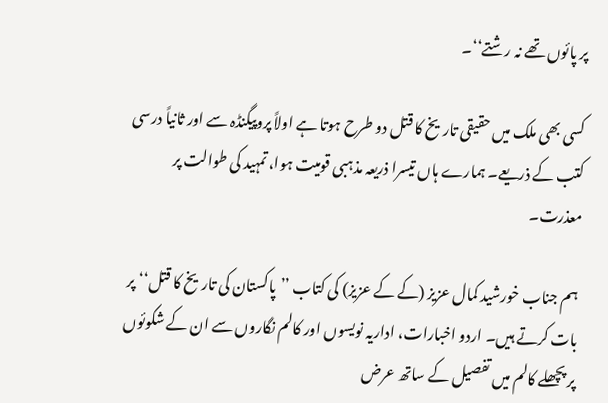پر پائوں تھے نہ رشتے‘‘۔

کسی بھی ملک میں حقیقی تاریخ کا قتل دو طرح ہوتا ہے اولاً پروپیگنڈہ سے اور ثانیاً درسی کتب کے ذریعے۔ ہمارے ہاں تیسرا ذریعہ مذہبی قومیت ہوا، تمہید کی طوالت پر معذرت۔

ہم جناب خورشید کمال عزیز (کے کے عزیز) کی کتاب ’’پاکستان کی تاریخ کا قتل‘‘ پر بات کرتے ہیں۔ اردو اخبارات، اداریہ نویسوں اور کالم نگاروں سے ان کے شکوئوں پر پچھلے کالم میں تفصیل کے ساتھ عرض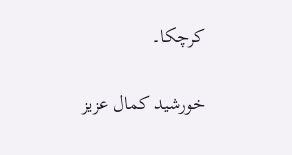کرچکا۔

خورشید کمال عزیز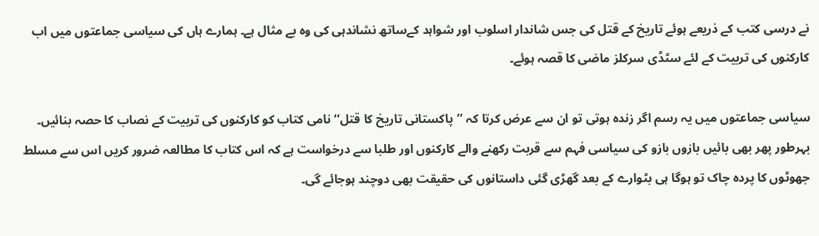نے درسی کتب کے ذریعے ہوئے تاریخ کے قتل کی جس شاندار اسلوب اور شواہد کےساتھ نشاندہی کی وہ بے مثال ہے۔ ہمارے ہاں کی سیاسی جماعتوں میں اب کارکنوں کی تربیت کے لئے سٹڈی سرکلز ماضی کا قصہ ہوئے۔

سیاسی جماعتوں میں یہ رسم اگر زندہ ہوتی تو ان سے عرض کرتا کہ ’’پاکستانی تاریخ کا قتل‘‘ نامی کتاب کو کارکنوں کی تربیت کے نصاب کا حصہ بنائیں۔ بہرطور پھر بھی بائیں بازوں بازو کی سیاسی فہم سے قربت رکھنے والے کارکنوں اور طلبا سے درخواست ہے کہ اس کتاب کا مطالعہ ضرور کریں اس سے مسلط جھوٹوں کا پردہ چاک تو ہوگا ہی بٹوارے کے بعد گھڑی گئی داستانوں کی حقیقت بھی دوچند ہوجائے گی۔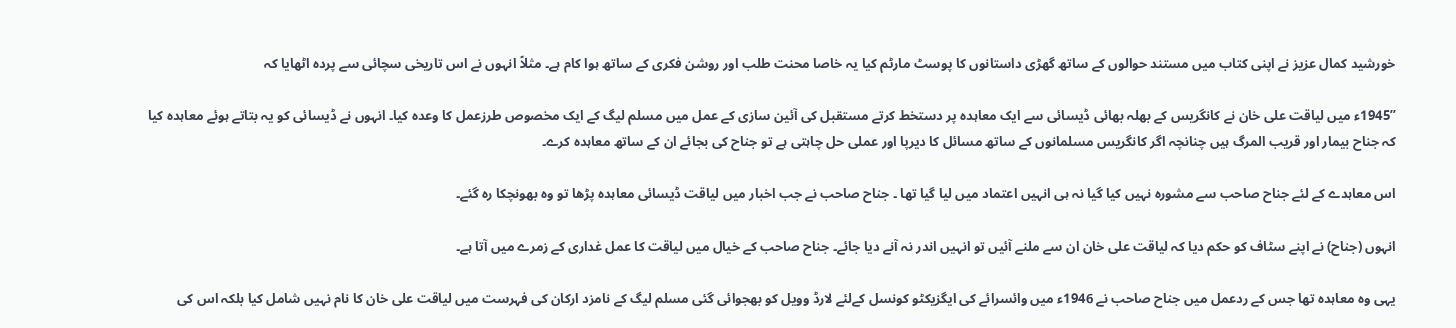خورشید کمال عزیز نے اپنی کتاب میں مستند حوالوں کے ساتھ گھڑی داستانوں کا پوسٹ مارٹم کیا یہ خاصا محنت طلب اور روشن فکری کے ساتھ ہوا کام ہے۔ مثلاً انہوں نے اس تاریخی سچائی سے پردہ اٹھایا کہ

’’1945ء میں لیاقت علی خان نے کانگریس کے بھلہ بھائی ڈیسائی سے ایک معاہدہ پر دستخط کرتے مستقبل کی آئین سازی کے عمل میں مسلم لیگ کے ایک مخصوص طرزعمل کا وعدہ کیا۔ انہوں نے ڈیسائی کو یہ بتاتے ہوئے معاہدہ کیا کہ جناح بیمار اور قریب المرگ ہیں چنانچہ اگر کانگریس مسلمانوں کے ساتھ مسائل کا دیرپا اور عملی حل چاہتی ہے تو جناح کی بجائے ان کے ساتھ معاہدہ کرے۔

اس معاہدے کے لئے جناح صاحب سے مشورہ نہیں کیا گیا نہ ہی انہیں اعتماد میں لیا گیا تھا ۔ جناح صاحب نے جب اخبار میں لیاقت ڈیسائی معاہدہ پڑھا تو وہ بھونچکا رہ گئے۔

انہوں (جناح) نے اپنے سٹاف کو حکم دیا کہ لیاقت علی خان ان سے ملنے آئیں تو انہیں اندر نہ آنے دیا جائے۔ جناح صاحب کے خیال میں لیاقت کا عمل غداری کے زمرے میں آتا ہے۔

یہی وہ معاہدہ تھا جس کے ردعمل میں جناح صاحب نے 1946ء میں وائسرائے کی ایگزیکٹو کونسل کےلئے لارڈ وویل کو بھجوائی گئی مسلم لیگ کے نامزد ارکان کی فہرست میں لیاقت علی خان کا نام نہیں شامل کیا بلکہ اس کی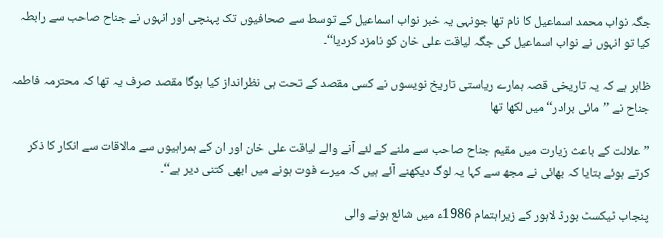جگہ نواب محمد اسماعیل کا نام تھا جونہی یہ خبر نواب اسماعیل کے توسط سے صحافیوں تک پہنچی اور انہوں نے جناح صاحب سے رابطہ کیا تو انہوں نے نواب اسماعیل کی جگہ لیاقت علی خان کو نامزد کردیا‘‘۔

ظاہر ہے کہ یہ تاریخی قصہ ہمارے ریاستی تاریخ نویسوں نے کسی مقصد کے تحت ہی نظرانداز کیا ہوگا مقصد صرف یہ تھا کہ محترمہ فاطمہ جناح نے ’’مائی برادر‘‘ میں لکھا تھا

” علالت کے باعث زیارت میں مقیم جناح صاحب سے ملنے کے لئے آنے والے لیاقت علی خان اور ان کے ہمراہیوں سے مالاقات سے انکار کا ذکر کرتے ہوئے بتایا کہ بھائی نے مجھ سے کہا یہ لوگ دیکھنے آئے ہیں کہ میرے فوت ہونے میں ابھی کتنی دیر ہے‘‘۔

پنجاب ٹیکسٹ بورڈ لاہور کے زیراہتمام 1986ء میں شائع ہونے والی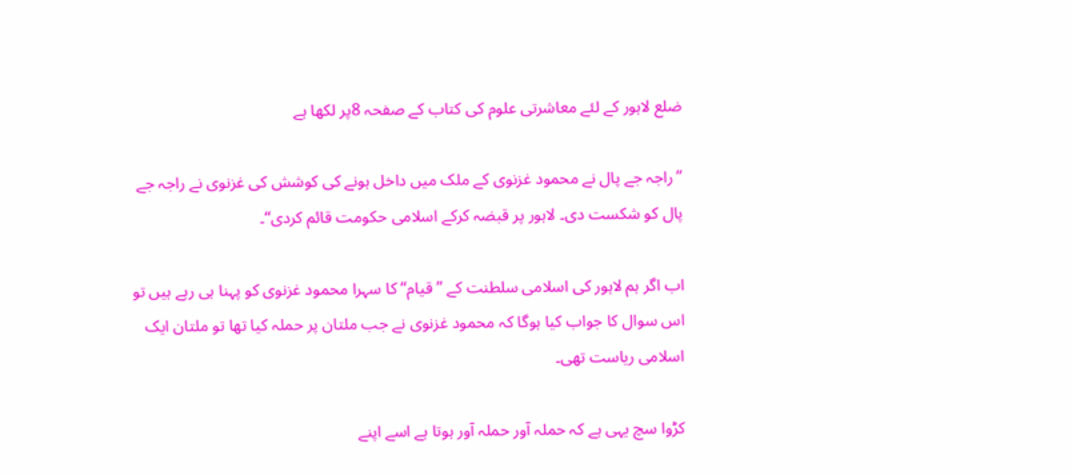ضلع لاہور کے لئے معاشرتی علوم کی کتاب کے صفحہ 8پر لکھا ہے

’’راجہ جے پال نے محمود غزنوی کے ملک میں داخل ہونے کی کوشش کی غزنوی نے راجہ جے پال کو شکست دی۔ لاہور پر قبضہ کرکے اسلامی حکومت قائم کردی‘‘۔

اب اگر ہم لاہور کی اسلامی سلطنت کے ’’قیام‘‘ کا سہرا محمود غزنوی کو پہنا ہی رہے ہیں تو اس سوال کا جواب کیا ہوگا کہ محمود غزنوی نے جب ملتان پر حملہ کیا تھا تو ملتان ایک اسلامی ریاست تھی۔

کڑوا سچ یہی ہے کہ حملہ آور حملہ آور ہوتا ہے اسے اپنے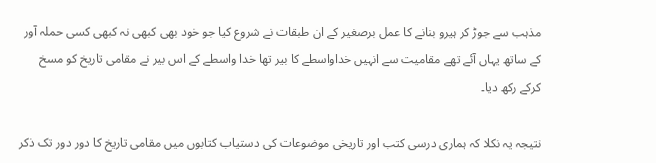مذہب سے جوڑ کر ہیرو بنانے کا عمل برصغیر کے ان طبقات نے شروع کیا جو خود بھی کبھی نہ کبھی کسی حملہ آور کے ساتھ یہاں آئے تھے مقامیت سے انہیں خداواسطے کا بیر تھا خدا واسطے کے اس بیر نے مقامی تاریخ کو مسخ کرکے رکھ دیا۔

نتیجہ یہ نکلا کہ ہماری درسی کتب اور تاریخی موضوعات کی دستیاب کتابوں میں مقامی تاریخ کا دور دور تک ذکر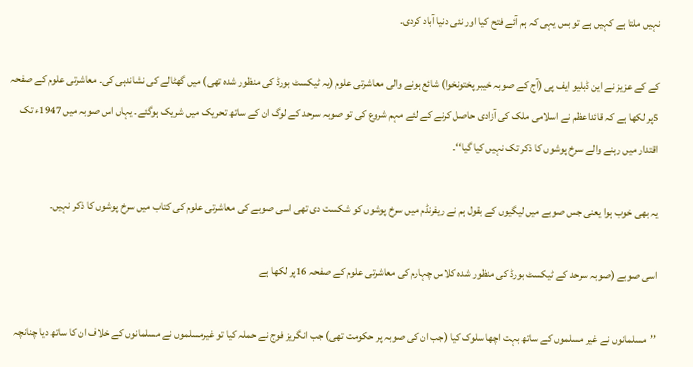نہیں ملتا ہے کہیں ہے تو بس یہی کہ ہم آئے فتح کیا اور نئی دنیا آباد کردی۔

کے کے عزیز نے این ڈبلیو ایف پی (آج کے صوبہ خیبر پختونخوا) شائع ہونے والی معاشرتی علوم (یہ ٹیکسٹ بورڈ کی منظور شدہ تھی) میں گھٹالے کی نشاندہی کی۔ معاشرتی علوم کے صفحہ 5پر لکھا ہے کہ قائداعظم نے اسلامی ملک کی آزادی حاصل کرنے کے لئے مہم شروع کی تو صوبہ سرحد کے لوگ ان کے ساتھ تحریک میں شریک ہوگئے۔ یہاں اس صوبہ میں 1947ء تک اقتدار میں رہنے والے سرخ پوشوں کا ذکر تک نہیں کیا گیا‘‘۔

یہ بھی خوب ہوا یعنی جس صوبے میں لیگیوں کے بقول ہم نے ریفرنڈم میں سرخ پوشوں کو شکست دی تھی اسی صوبے کی معاشرتی علوم کی کتاب میں سرخ پوشوں کا ذکر نہیں۔

اسی صوبے (صوبہ سرحد کے ٹیکسٹ بورڈ کی منظور شدہ کلاس چہارم کی معاشرتی علوم کے صفحہ 16پر لکھا ہے

’’مسلمانوں نے غیر مسلموں کے ساتھ بہت اچھا سلوک کیا (جب ان کی صوبہ پر حکومت تھی) جب انگریز فوج نے حملہ کیا تو غیرمسلموں نے مسلمانوں کے خلاف ان کا ساتھ دیا چنانچہ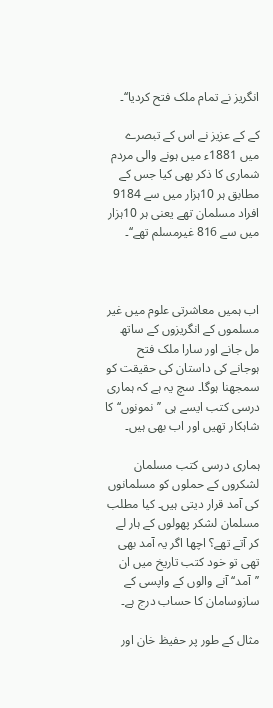انگریز نے تمام ملک فتح کردیا‘‘۔

کے کے عزیز نے اس کے تبصرے میں 1881ء میں ہونے والی مردم شماری کا ذکر بھی کیا جس کے مطابق ہر 10ہزار میں سے 9184 افراد مسلمان تھے یعنی ہر 10ہزار میں سے 816 غیرمسلم تھے‘‘۔



اب ہمیں معاشرتی علوم میں غیر مسلموں کے انگریزوں کے ساتھ مل جانے اور سارا ملک فتح ہوجانے کی داستان کی حقیقت کو سمجھنا ہوگا۔ سچ یہ ہے کہ ہماری درسی کتب ایسے ہی ’’نمونوں‘‘ کا شاہکار تھیں اور اب بھی ہیں۔

ہماری درسی کتب مسلمان لشکروں کے حملوں کو مسلمانوں کی آمد قرار دیتی ہیں۔ کیا مطلب مسلمان لشکر پھولوں کے ہار لے کر آتے تھے؟ اچھا اگر یہ آمد بھی تھی تو خود کتب تاریخ میں ان ’’آمد‘‘ آنے والوں کے واپسی کے سازوسامان کا حساب درج ہے۔

مثال کے طور پر حفیظ خان اور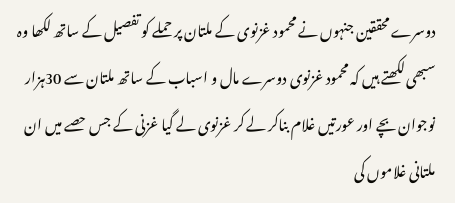دوسرے محققین جنہوں نے محمود غزنوی کے ملتان پر حملے کو تفصیل کے ساتھ لکھا وہ سبھی لکھتے ہیں کہ محمود غزنوی دوسرے مال و اسباب کے ساتھ ملتان سے 30ہزار نوجوان بچے اور عورتیں غلام بناکر لے کر غزنوی لے گیا غزنی کے جس حصے میں ان ملتانی غلاموں کی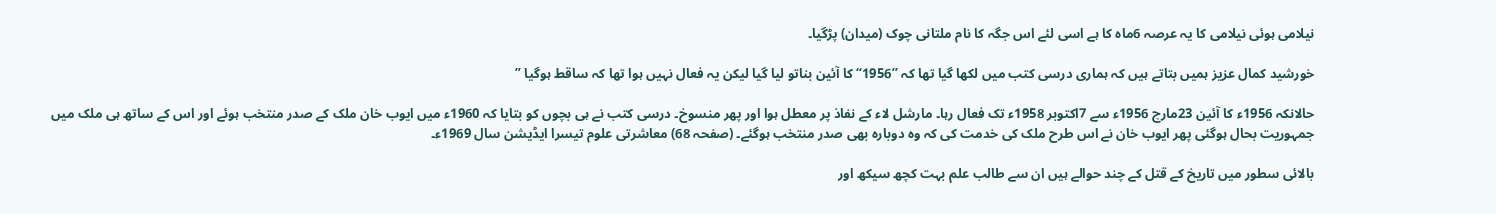نیلامی ہوئی نیلامی کا یہ عرصہ 6ماہ کا ہے اسی لئے اس جگہ کا نام ملتانی چوک (میدان) پڑگیا۔

خورشید کمال عزیز ہمیں بتاتے ہیں کہ ہماری درسی کتب میں لکھا گیا تھا کہ ’’1956‘‘ کا آئین بناتو لیا گیا لیکن یہ فعال نہیں ہوا تھا کہ ساقط ہوگیا ”

حالانکہ 1956ء کا آئین 23مارچ 1956ء سے 7اکتوبر 1958ء تک فعال رہا۔ مارشل لاء کے نفاذ پر معطل ہوا اور پھر منسوخ۔ درسی کتب نے ہی بچوں کو بتایا کہ 1960ء میں ایوب خان ملک کے صدر منتخب ہوئے اور اس کے ساتھ ہی ملک میں جمہوریت بحال ہوگئی پھر ایوب خان نے اس طرح ملک کی خدمت کی کہ وہ دوبارہ بھی صدر منتخب ہوگئے۔ (صفحہ 68) معاشرتی علوم تیسرا ایڈیشن سال 1969ء۔

بالائی سطور میں تاریخ کے قتل کے چند حوالے ہیں ان سے طالب علم بہت کچھ سیکھ اور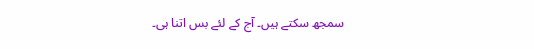سمجھ سکتے ہیں۔ آج کے لئے بس اتنا ہی۔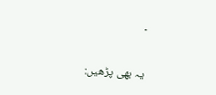۔

یہ بھی پڑھیں: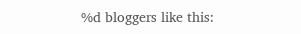%d bloggers like this: